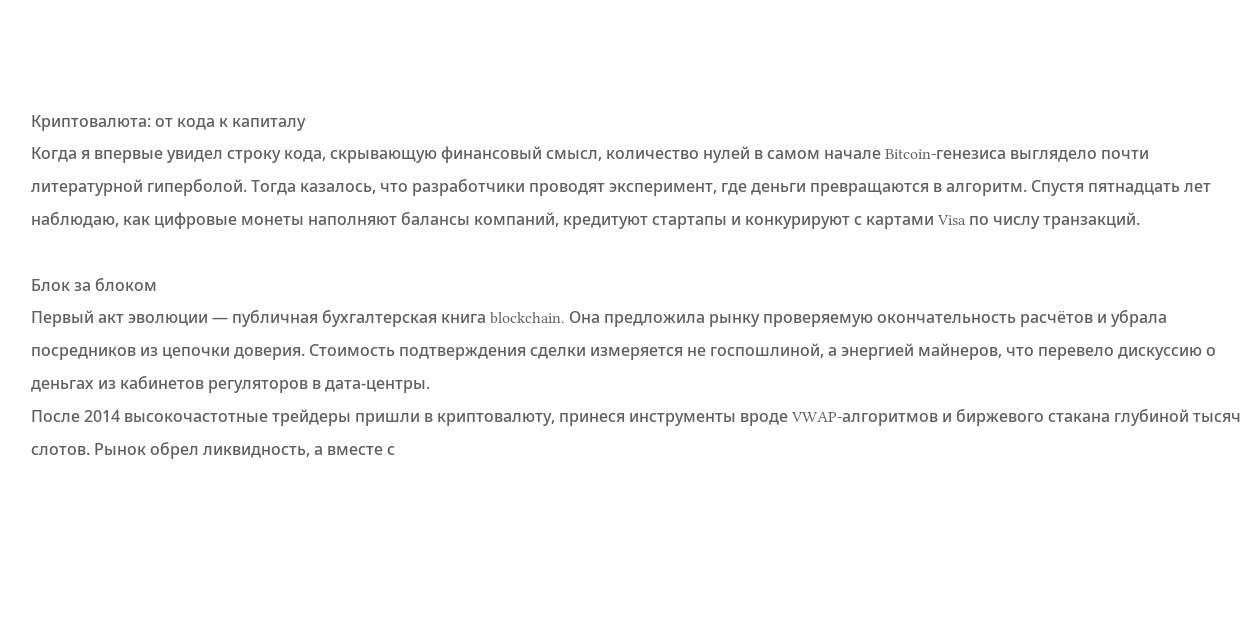Криптовалюта: от кода к капиталу
Когда я впервые увидел строку кода, скрывающую финансовый смысл, количество нулей в самом начале Bitcoin-генезиса выглядело почти литературной гиперболой. Тогда казалось, что разработчики проводят эксперимент, где деньги превращаются в алгоритм. Спустя пятнадцать лет наблюдаю, как цифровые монеты наполняют балансы компаний, кредитуют стартапы и конкурируют с картами Visa по числу транзакций.

Блок за блоком
Первый акт эволюции — публичная бухгалтерская книга blockchain. Она предложила рынку проверяемую окончательность расчётов и убрала посредников из цепочки доверия. Стоимость подтверждения сделки измеряется не госпошлиной, а энергией майнеров, что перевело дискуссию о деньгах из кабинетов регуляторов в дата-центры.
После 2014 высокочастотные трейдеры пришли в криптовалюту, принеся инструменты вроде VWAP-алгоритмов и биржевого стакана глубиной тысяч слотов. Рынок обрел ликвидность, а вместе с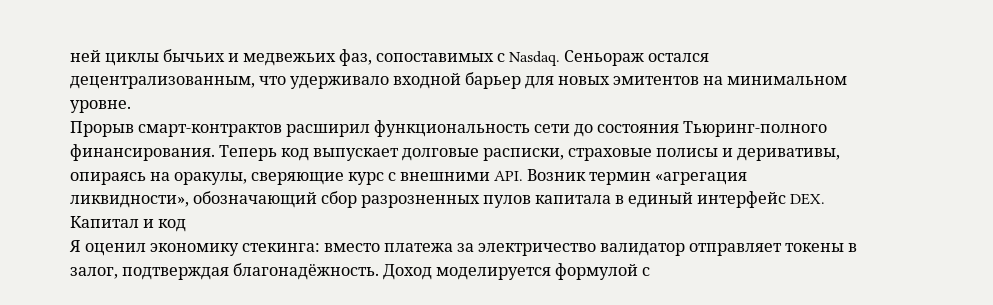ней циклы бычьих и медвежьих фаз, сопоставимых с Nasdaq. Сеньораж остался децентрализованным, что удерживало входной барьер для новых эмитентов на минимальном уровне.
Прорыв смарт-контрактов расширил функциональность сети до состояния Тьюринг-полного финансирования. Теперь код выпускает долговые расписки, страховые полисы и деривативы, опираясь на оракулы, сверяющие курс с внешними API. Возник термин «агрегация ликвидности», обозначающий сбор разрозненных пулов капитала в единый интерфейс DEX.
Капитал и код
Я оценил экономику стекинга: вместо платежа за электричество валидатор отправляет токены в залог, подтверждая благонадёжность. Доход моделируется формулой с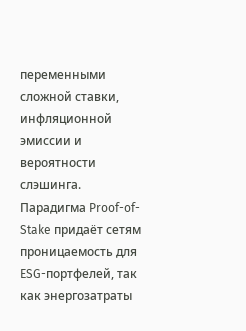переменными сложной ставки, инфляционной эмиссии и вероятности слэшинга. Парадигма Proof-of-Stake придаёт сетям проницаемость для ESG-портфелей, так как энергозатраты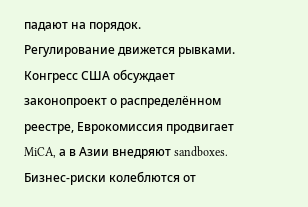падают на порядок.
Регулирование движется рывками. Конгресс США обсуждает законопроект о распределённом реестре, Еврокомиссия продвигает MiCA, а в Азии внедряют sandboxes. Бизнес-риски колеблются от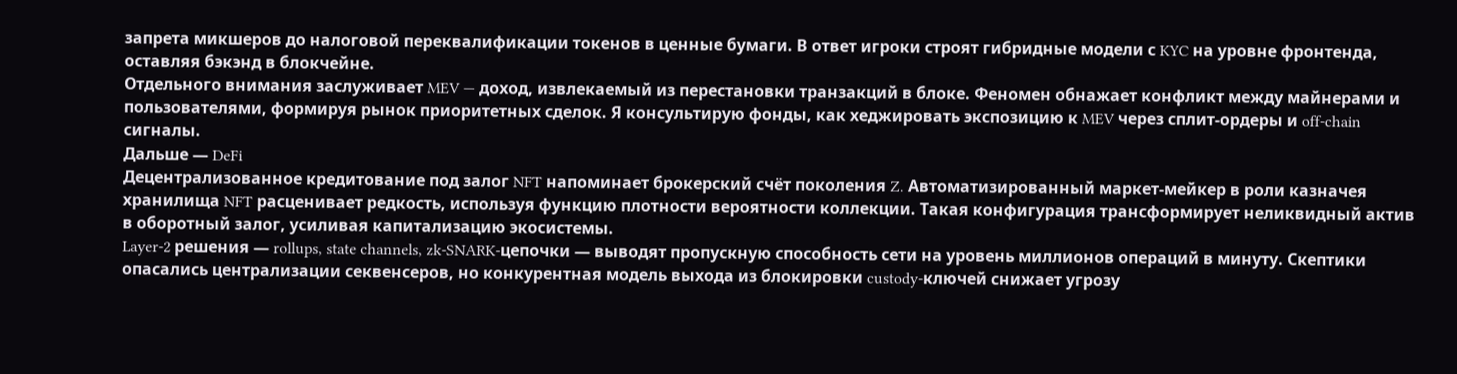запрета микшеров до налоговой переквалификации токенов в ценные бумаги. В ответ игроки строят гибридные модели с KYC на уровне фронтенда, оставляя бэкэнд в блокчейне.
Отдельного внимания заслуживает MEV — доход, извлекаемый из перестановки транзакций в блоке. Феномен обнажает конфликт между майнерами и пользователями, формируя рынок приоритетных сделок. Я консультирую фонды, как хеджировать экспозицию к MEV через сплит-ордеры и off-chain сигналы.
Дальше — DeFi
Децентрализованное кредитование под залог NFT напоминает брокерский счёт поколения Z. Автоматизированный маркет-мейкер в роли казначея хранилища NFT расценивает редкость, используя функцию плотности вероятности коллекции. Такая конфигурация трансформирует неликвидный актив в оборотный залог, усиливая капитализацию экосистемы.
Layer-2 решения — rollups, state channels, zk-SNARK-цепочки — выводят пропускную способность сети на уровень миллионов операций в минуту. Скептики опасались централизации секвенсеров, но конкурентная модель выхода из блокировки custody-ключей снижает угрозу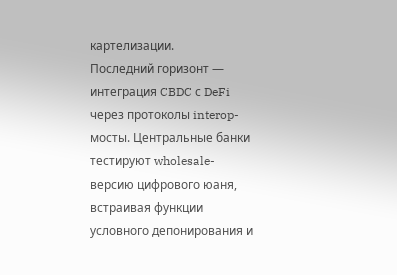картелизации.
Последний горизонт — интеграция CBDC с DeFi через протоколы interop-мосты. Центральные банки тестируют wholesale-версию цифрового юаня, встраивая функции условного депонирования и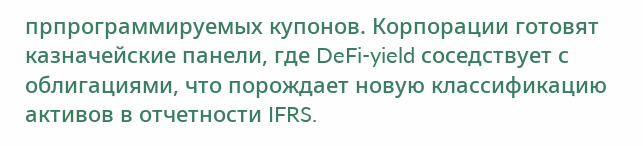прпрограммируемых купонов. Корпорации готовят казначейские панели, где DeFi-yield соседствует с облигациями, что порождает новую классификацию активов в отчетности IFRS.